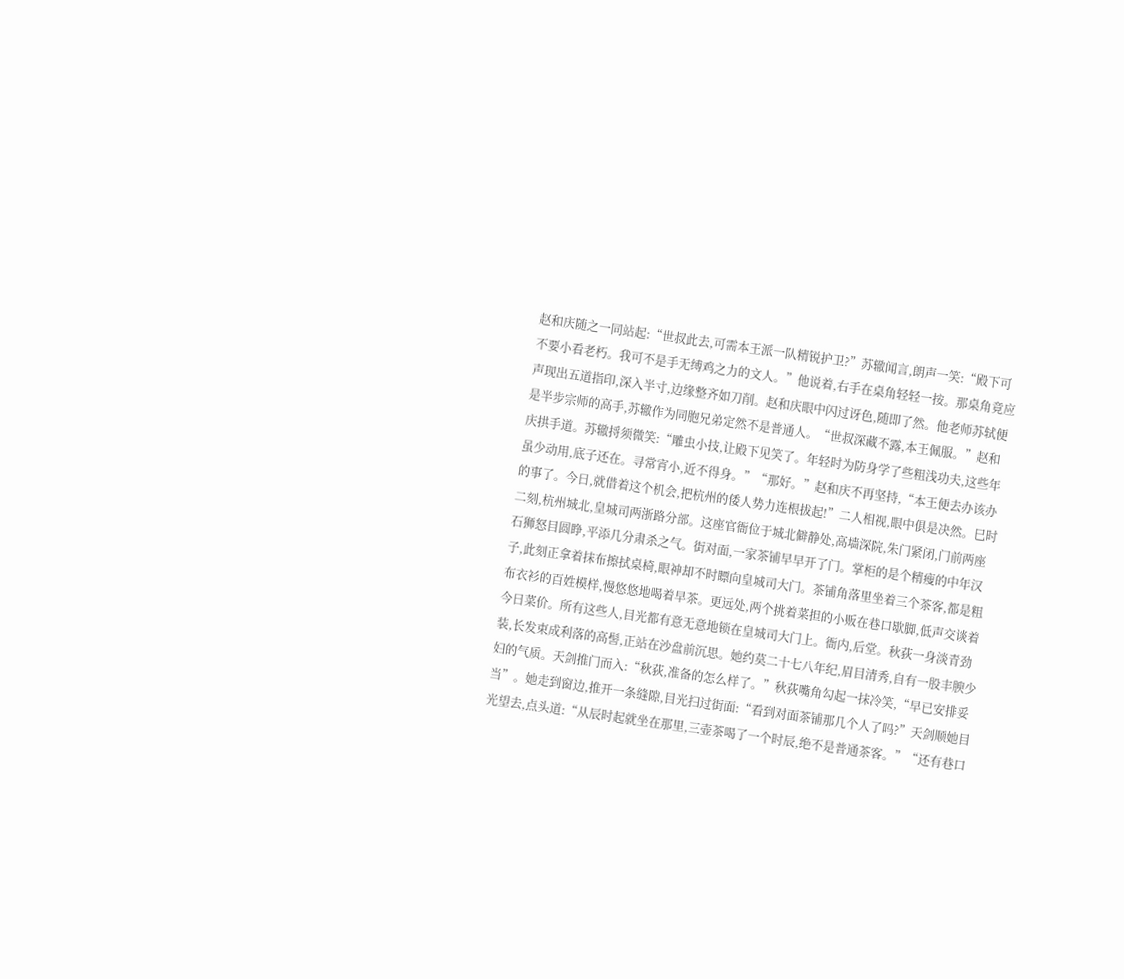赵和庆随之一同站起:“世叔此去,可需本王派一队精锐护卫?”苏辙闻言,朗声一笑:“殿下可不要小看老朽。我可不是手无缚鸡之力的文人。”他说着,右手在桌角轻轻一按。那桌角竟应声现出五道指印,深入半寸,边缘整齐如刀削。赵和庆眼中闪过讶色,随即了然。他老师苏轼便是半步宗师的高手,苏辙作为同胞兄弟定然不是普通人。“世叔深藏不露,本王佩服。”赵和庆拱手道。苏辙捋须微笑:“雕虫小技,让殿下见笑了。年轻时为防身学了些粗浅功夫,这些年虽少动用,底子还在。寻常宵小,近不得身。”“那好。”赵和庆不再坚持,“本王便去办该办的事了。今日,就借着这个机会,把杭州的倭人势力连根拔起!”二人相视,眼中俱是决然。巳时二刻,杭州城北,皇城司两浙路分部。这座官衙位于城北僻静处,高墙深院,朱门紧闭,门前两座石狮怒目圆睁,平添几分肃杀之气。街对面,一家茶铺早早开了门。掌柜的是个精瘦的中年汉子,此刻正拿着抹布擦拭桌椅,眼神却不时瞟向皇城司大门。茶铺角落里坐着三个茶客,都是粗布衣衫的百姓模样,慢悠悠地喝着早茶。更远处,两个挑着菜担的小贩在巷口歇脚,低声交谈着今日菜价。所有这些人,目光都有意无意地锁在皇城司大门上。衙内,后堂。秋荻一身淡青劲装,长发束成利落的高髻,正站在沙盘前沉思。她约莫二十七八年纪,眉目清秀,自有一股丰腴少妇的气质。天剑推门而入:“秋荻,准备的怎么样了。”秋荻嘴角勾起一抹冷笑,“早已安排妥当”。她走到窗边,推开一条缝隙,目光扫过街面:“看到对面茶铺那几个人了吗?”天剑顺她目光望去,点头道:“从辰时起就坐在那里,三壶茶喝了一个时辰,绝不是普通茶客。”“还有巷口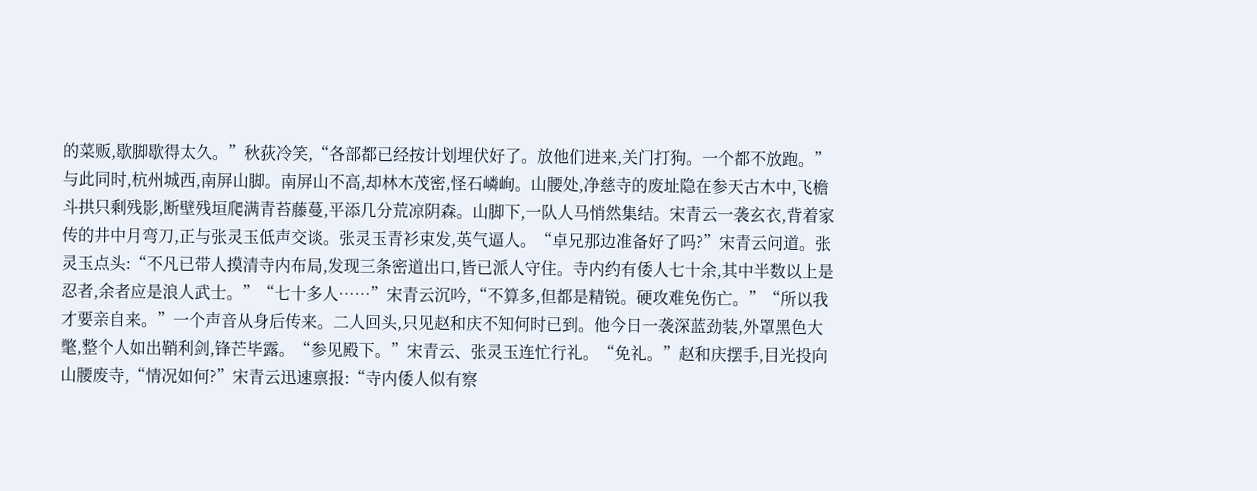的菜贩,歇脚歇得太久。”秋荻冷笑,“各部都已经按计划埋伏好了。放他们进来,关门打狗。一个都不放跑。”与此同时,杭州城西,南屏山脚。南屏山不高,却林木茂密,怪石嶙峋。山腰处,净慈寺的废址隐在参天古木中,飞檐斗拱只剩残影,断壁残垣爬满青苔藤蔓,平添几分荒凉阴森。山脚下,一队人马悄然集结。宋青云一袭玄衣,背着家传的井中月弯刀,正与张灵玉低声交谈。张灵玉青衫束发,英气逼人。“卓兄那边准备好了吗?”宋青云问道。张灵玉点头:“不凡已带人摸清寺内布局,发现三条密道出口,皆已派人守住。寺内约有倭人七十余,其中半数以上是忍者,余者应是浪人武士。”“七十多人……”宋青云沉吟,“不算多,但都是精锐。硬攻难免伤亡。”“所以我才要亲自来。”一个声音从身后传来。二人回头,只见赵和庆不知何时已到。他今日一袭深蓝劲装,外罩黑色大氅,整个人如出鞘利剑,锋芒毕露。“参见殿下。”宋青云、张灵玉连忙行礼。“免礼。”赵和庆摆手,目光投向山腰废寺,“情况如何?”宋青云迅速禀报:“寺内倭人似有察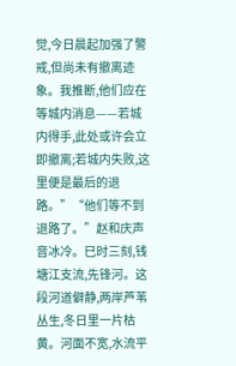觉,今日晨起加强了警戒,但尚未有撤离迹象。我推断,他们应在等城内消息——若城内得手,此处或许会立即撤离;若城内失败,这里便是最后的退路。”“他们等不到退路了。”赵和庆声音冰冷。巳时三刻,钱塘江支流,先锋河。这段河道僻静,两岸芦苇丛生,冬日里一片枯黄。河面不宽,水流平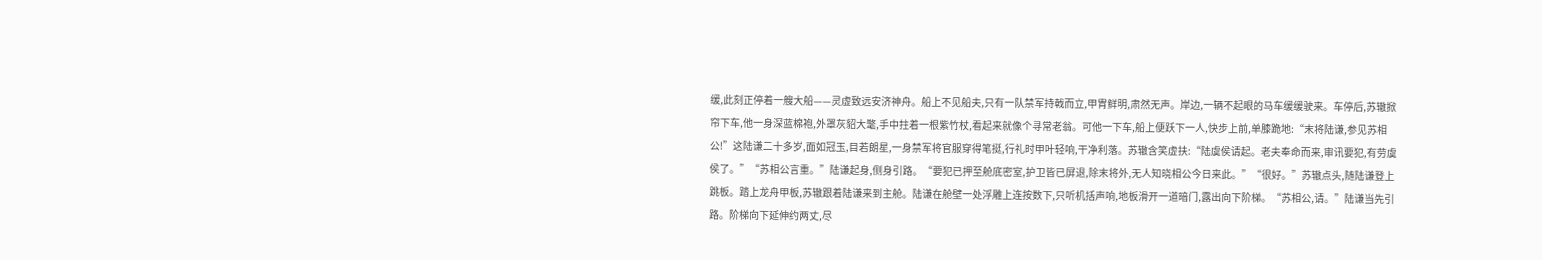缓,此刻正停着一艘大船——灵虚致远安济神舟。船上不见船夫,只有一队禁军持戟而立,甲胄鲜明,肃然无声。岸边,一辆不起眼的马车缓缓驶来。车停后,苏辙掀帘下车,他一身深蓝棉袍,外罩灰貂大氅,手中拄着一根紫竹杖,看起来就像个寻常老翁。可他一下车,船上便跃下一人,快步上前,单膝跪地:“末将陆谦,参见苏相公!”这陆谦二十多岁,面如冠玉,目若朗星,一身禁军将官服穿得笔挺,行礼时甲叶轻响,干净利落。苏辙含笑虚扶:“陆虞侯请起。老夫奉命而来,审讯要犯,有劳虞侯了。”“苏相公言重。”陆谦起身,侧身引路。“要犯已押至舱底密室,护卫皆已屏退,除末将外,无人知晓相公今日来此。”“很好。”苏辙点头,随陆谦登上跳板。踏上龙舟甲板,苏辙跟着陆谦来到主舱。陆谦在舱壁一处浮雕上连按数下,只听机括声响,地板滑开一道暗门,露出向下阶梯。“苏相公,请。”陆谦当先引路。阶梯向下延伸约两丈,尽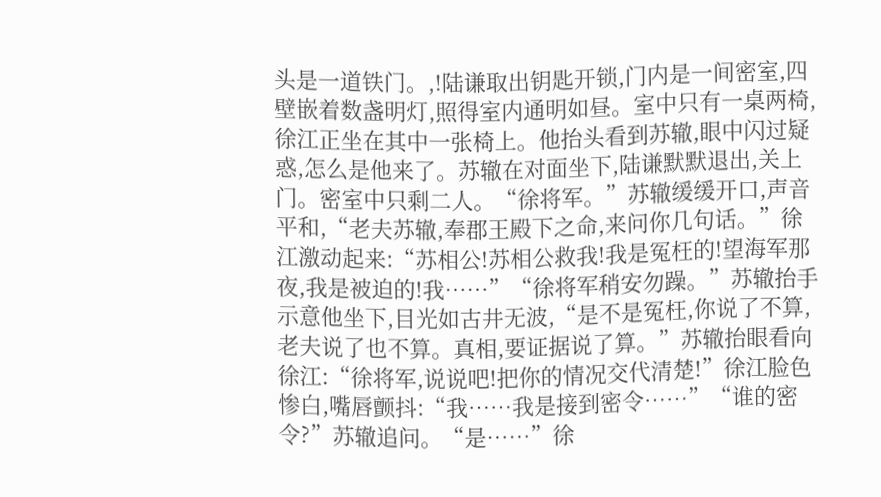头是一道铁门。,!陆谦取出钥匙开锁,门内是一间密室,四壁嵌着数盏明灯,照得室内通明如昼。室中只有一桌两椅,徐江正坐在其中一张椅上。他抬头看到苏辙,眼中闪过疑惑,怎么是他来了。苏辙在对面坐下,陆谦默默退出,关上门。密室中只剩二人。“徐将军。”苏辙缓缓开口,声音平和,“老夫苏辙,奉郡王殿下之命,来问你几句话。”徐江激动起来:“苏相公!苏相公救我!我是冤枉的!望海军那夜,我是被迫的!我……”“徐将军稍安勿躁。”苏辙抬手示意他坐下,目光如古井无波,“是不是冤枉,你说了不算,老夫说了也不算。真相,要证据说了算。”苏辙抬眼看向徐江:“徐将军,说说吧!把你的情况交代清楚!”徐江脸色惨白,嘴唇颤抖:“我……我是接到密令……”“谁的密令?”苏辙追问。“是……”徐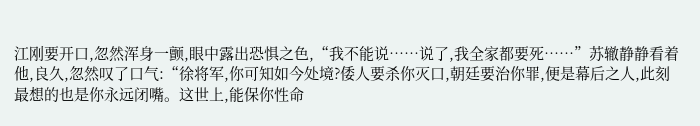江刚要开口,忽然浑身一颤,眼中露出恐惧之色,“我不能说……说了,我全家都要死……”苏辙静静看着他,良久,忽然叹了口气:“徐将军,你可知如今处境?倭人要杀你灭口,朝廷要治你罪,便是幕后之人,此刻最想的也是你永远闭嘴。这世上,能保你性命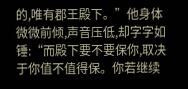的,唯有郡王殿下。”他身体微微前倾,声音压低,却字字如锤:“而殿下要不要保你,取决于你值不值得保。你若继续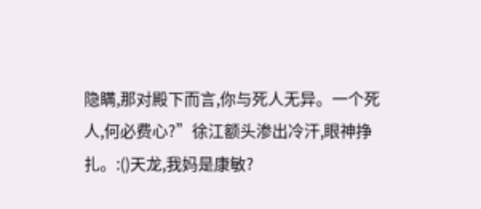隐瞒,那对殿下而言,你与死人无异。一个死人,何必费心?”徐江额头渗出冷汗,眼神挣扎。:()天龙,我妈是康敏?